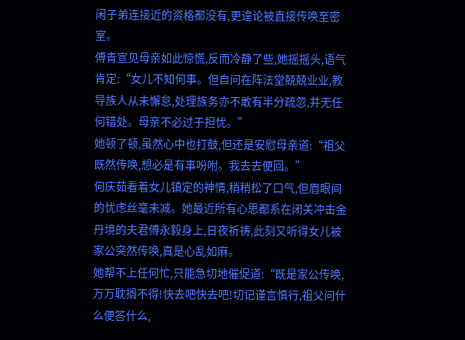闲子弟连接近的资格都没有,更遑论被直接传唤至密室。
傅青宣见母亲如此惊慌,反而冷静了些,她摇摇头,语气肯定:“女儿不知何事。但自问在阵法堂兢兢业业,教导族人从未懈怠,处理族务亦不敢有半分疏忽,并无任何错处。母亲不必过于担忧。”
她顿了顿,虽然心中也打鼓,但还是安慰母亲道:“祖父既然传唤,想必是有事吩咐。我去去便回。”
何庆茹看着女儿镇定的神情,稍稍松了口气,但眉眼间的忧虑丝毫未减。她最近所有心思都系在闭关冲击金丹境的夫君傅永毅身上,日夜祈祷,此刻又听得女儿被家公突然传唤,真是心乱如麻。
她帮不上任何忙,只能急切地催促道:“既是家公传唤,万万耽搁不得!快去吧快去吧!切记谨言慎行,祖父问什么便答什么,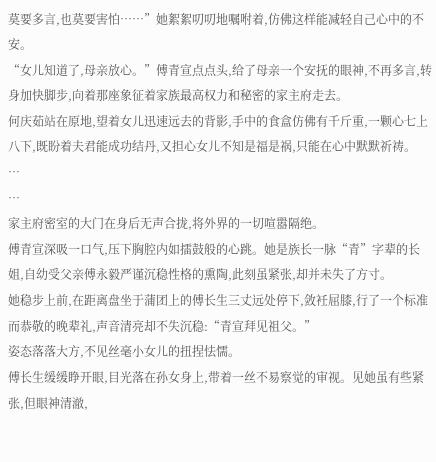莫要多言,也莫要害怕……”她絮絮叨叨地嘱咐着,仿佛这样能减轻自己心中的不安。
“女儿知道了,母亲放心。”傅青宣点点头,给了母亲一个安抚的眼神,不再多言,转身加快脚步,向着那座象征着家族最高权力和秘密的家主府走去。
何庆茹站在原地,望着女儿迅速远去的背影,手中的食盒仿佛有千斤重,一颗心七上八下,既盼着夫君能成功结丹,又担心女儿不知是福是祸,只能在心中默默祈祷。
…
…
家主府密室的大门在身后无声合拢,将外界的一切喧嚣隔绝。
傅青宣深吸一口气,压下胸腔内如擂鼓般的心跳。她是族长一脉“青”字辈的长姐,自幼受父亲傅永毅严谨沉稳性格的熏陶,此刻虽紧张,却并未失了方寸。
她稳步上前,在距离盘坐于蒲团上的傅长生三丈远处停下,敛衽屈膝,行了一个标准而恭敬的晚辈礼,声音清亮却不失沉稳:“青宣拜见祖父。”
姿态落落大方,不见丝毫小女儿的扭捏怯懦。
傅长生缓缓睁开眼,目光落在孙女身上,带着一丝不易察觉的审视。见她虽有些紧张,但眼神清澈,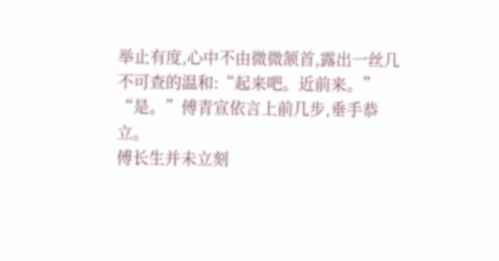举止有度,心中不由微微颔首,露出一丝几不可查的温和:“起来吧。近前来。”
“是。”傅青宣依言上前几步,垂手恭立。
傅长生并未立刻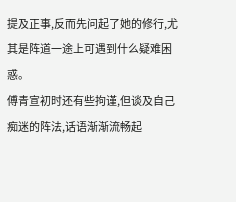提及正事,反而先问起了她的修行,尤其是阵道一途上可遇到什么疑难困惑。
傅青宣初时还有些拘谨,但谈及自己痴迷的阵法,话语渐渐流畅起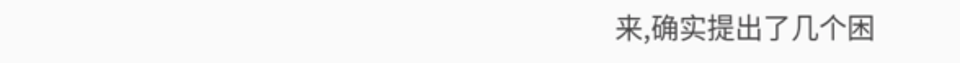来,确实提出了几个困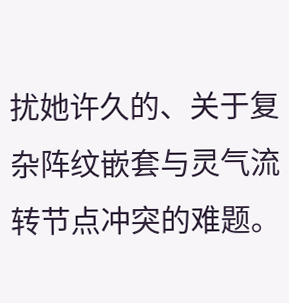扰她许久的、关于复杂阵纹嵌套与灵气流转节点冲突的难题。